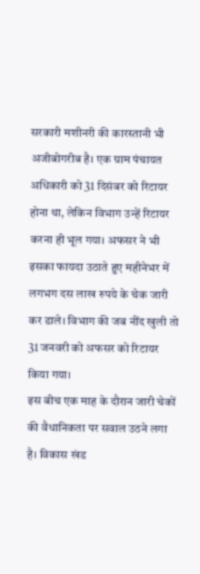सरकारी मशीनरी की कारस्तानी भी अजीबोगरीब है। एक ग्राम पंचायत अधिकारी को 31 दिसंबर को रिटायर होना था, लेकिन विभाग उन्हें रिटायर करना ही भूल गया। अफसर ने भी इसका फायदा उठाते हुए महीनेभर में लगभग दस लाख रुपये के चेक जारी कर डाले। विभाग की जब नींद खुली तो 31 जनवरी को अफसर को रिटायर किया गया।
इस बीच एक माह के दौरान जारी चेकों की वैधानिकता पर सवाल उठने लगा है। विकास खंड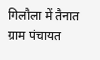गिलौला में तैनात ग्राम पंचायत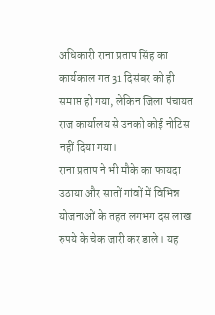अधिकारी राना प्रताप सिंह का कार्यकाल गत 31 दिसंबर को ही समाप्त हो गया, लेकिन जिला पंचायत राज कार्यालय से उनको कोई नोटिस नहीं दिया गया।
राना प्रताप ने भी मौके का फायदा उठाया और सातों गांवों में विभिन्न योजनाओं के तहत लगभग दस लाख रुपये के चेक जारी कर डाले। यह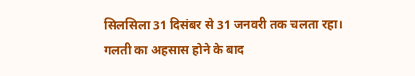सिलसिला 31 दिसंबर से 31 जनवरी तक चलता रहा। गलती का अहसास होने के बाद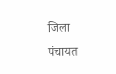जिला पंचायत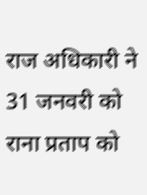राज अधिकारी ने 31 जनवरी को राना प्रताप को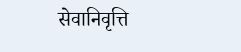सेवानिवृत्ति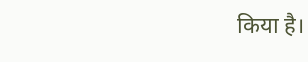किया है।